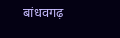बांधवगढ़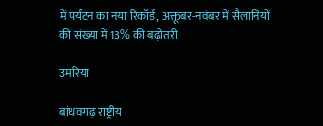में पर्यटन का नया रिकॉर्ड, अक्तूबर-नवंबर में सैलानियों की संख्या में 13% की बढ़ोतरी

उमरिया

बांधवगढ़ राष्ट्रीय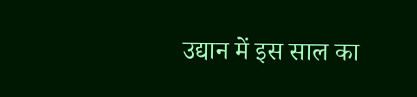उद्यान में इस साल का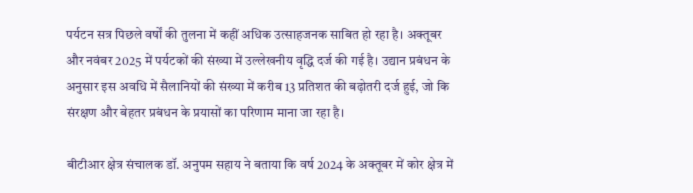पर्यटन सत्र पिछले वर्षों की तुलना में कहीं अधिक उत्साहजनक साबित हो रहा है। अक्तूबर और नवंबर 2025 में पर्यटकों की संख्या में उल्लेखनीय वृद्धि दर्ज की गई है। उद्यान प्रबंधन के अनुसार इस अवधि में सैलानियों की संख्या में करीब 13 प्रतिशत की बढ़ोतरी दर्ज हुई, जो कि संरक्षण और बेहतर प्रबंधन के प्रयासों का परिणाम माना जा रहा है।

बीटीआर क्षेत्र संचालक डॉ. अनुपम सहाय ने बताया कि वर्ष 2024 के अक्तूबर में कोर क्षेत्र में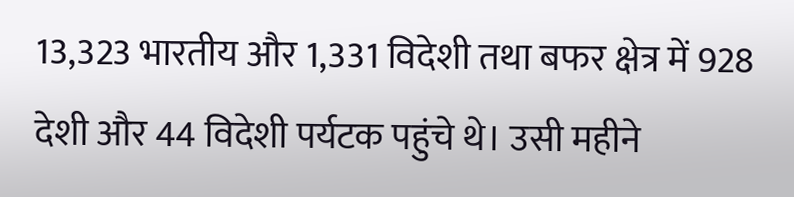13,323 भारतीय और 1,331 विदेशी तथा बफर क्षेत्र में 928 देशी और 44 विदेशी पर्यटक पहुंचे थे। उसी महीने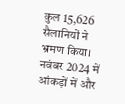कुल 15,626 सैलानियों ने भ्रमण किया। नवंबर 2024 में आंकड़ों में और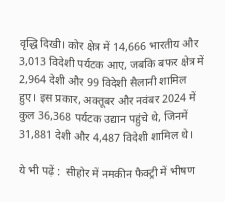वृद्धि दिखी। कोर क्षेत्र में 14,666 भारतीय और 3,013 विदेशी पर्यटक आए, जबकि बफर क्षेत्र में 2,964 देशी और 99 विदेशी सैलानी शामिल हुए। इस प्रकार, अक्तूबर और नवंबर 2024 में कुल 36,368 पर्यटक उद्यान पहुंचे थे, जिनमें 31,881 देशी और 4,487 विदेशी शामिल थे।

ये भी पढ़ें :  सीहोर में नमकीन फैक्ट्री में भीषण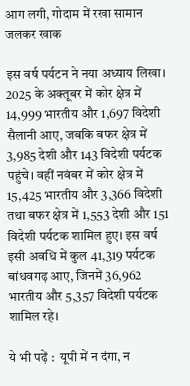आग लगी, गोदाम में रखा सामान जलकर खाक

इस वर्ष पर्यटन ने नया अध्याय लिखा। 2025 के अक्तूबर में कोर क्षेत्र में 14,999 भारतीय और 1,697 विदेशी सैलानी आए, जबकि बफर क्षेत्र में 3,985 देशी और 143 विदेशी पर्यटक पहुंचे। वहीं नवंबर में कोर क्षेत्र में 15,425 भारतीय और 3,366 विदेशी तथा बफर क्षेत्र में 1,553 देशी और 151 विदेशी पर्यटक शामिल हुए। इस वर्ष इसी अवधि में कुल 41,319 पर्यटक बांधवगढ़ आए, जिनमें 36,962 भारतीय और 5,357 विदेशी पर्यटक शामिल रहे।

ये भी पढ़ें :  यूपी में न दंगा, न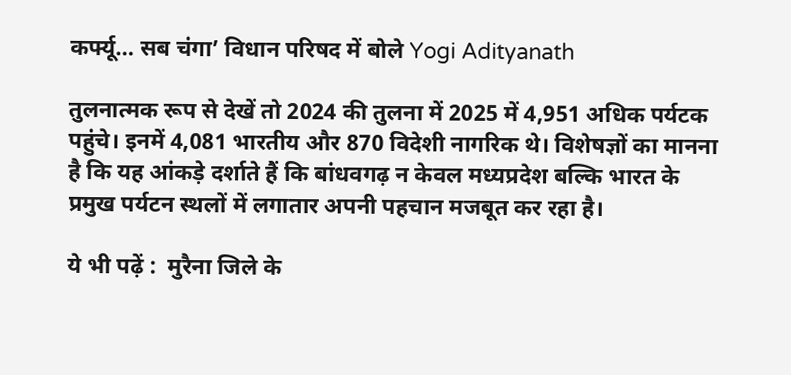कर्फ्यू… सब चंगा’ विधान परिषद में बोले Yogi Adityanath

तुलनात्मक रूप से देखें तो 2024 की तुलना में 2025 में 4,951 अधिक पर्यटक पहुंचे। इनमें 4,081 भारतीय और 870 विदेशी नागरिक थे। विशेषज्ञों का मानना है कि यह आंकड़े दर्शाते हैं कि बांधवगढ़ न केवल मध्यप्रदेश बल्कि भारत के प्रमुख पर्यटन स्थलों में लगातार अपनी पहचान मजबूत कर रहा है।

ये भी पढ़ें :  मुरैना जिले के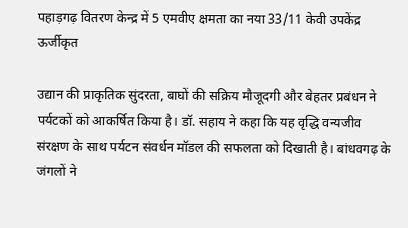पहाड़गढ़ वितरण केन्द्र में 5 एमवीए क्षमता का नया 33/11 केवी उपकेंद्र ऊर्जीकृत

उद्यान की प्राकृतिक सुंदरता, बाघों की सक्रिय मौजूदगी और बेहतर प्रबंधन ने पर्यटकों को आकर्षित किया है। डॉ. सहाय ने कहा कि यह वृद्धि वन्यजीव संरक्षण के साथ पर्यटन संवर्धन मॉडल की सफलता को दिखाती है। बांधवगढ़ के जंगलों ने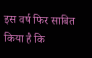इस वर्ष फिर साबित किया है कि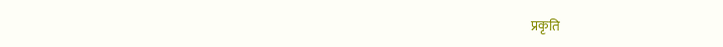प्रकृति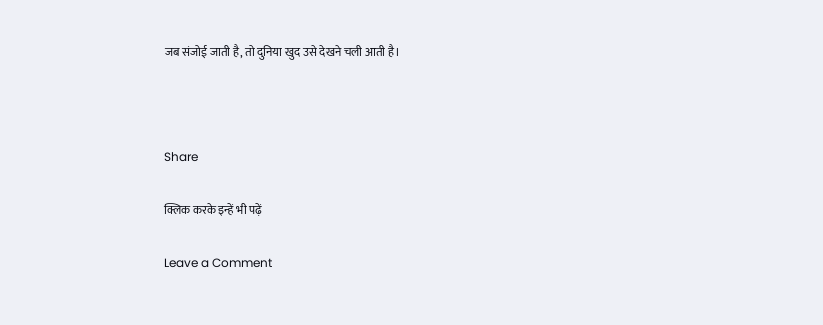जब संजोई जाती है, तो दुनिया खुद उसे देखने चली आती है।



Share

क्लिक करके इन्हें भी पढ़ें

Leave a Comment